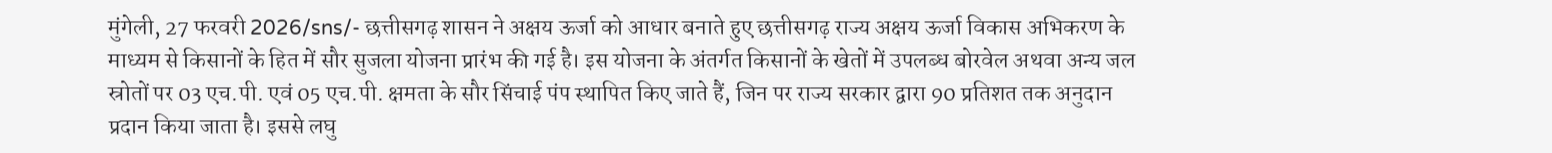मुंगेली, 27 फरवरी 2026/sns/- छत्तीसगढ़ शासन ने अक्षय ऊर्जा को आधार बनाते हुए छत्तीसगढ़ राज्य अक्षय ऊर्जा विकास अभिकरण के माध्यम से किसानों के हित में सौर सुजला योजना प्रारंभ की गई है। इस योजना के अंतर्गत किसानों के खेतों में उपलब्ध बोरवेल अथवा अन्य जल स्रोतों पर 03 एच.पी. एवं 05 एच.पी. क्षमता के सौर सिंचाई पंप स्थापित किए जाते हैं, जिन पर राज्य सरकार द्वारा 90 प्रतिशत तक अनुदान प्रदान किया जाता है। इससे लघु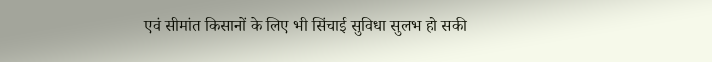एवं सीमांत किसानों के लिए भी सिंचाई सुविधा सुलभ हो सकी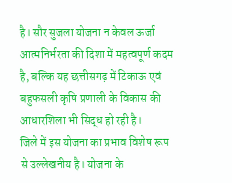है। सौर सुजला योजना न केवल ऊर्जा आत्मनिर्भरता की दिशा में महत्वपूर्ण कदम है, बल्कि यह छत्तीसगढ़ में टिकाऊ एवं बहुफसली कृषि प्रणाली के विकास की आधारशिला भी सिद्ध हो रही है।
जिले में इस योजना का प्रभाव विशेष रूप से उल्लेखनीय है। योजना के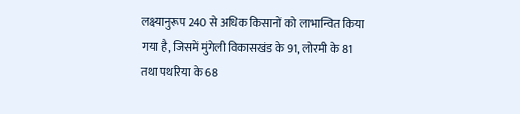लक्ष्यानुरूप 240 से अधिक किसानों को लाभान्वित किया गया है, जिसमें मुंगेली विकासखंड के 91, लोरमी के 81 तथा पथरिया के 68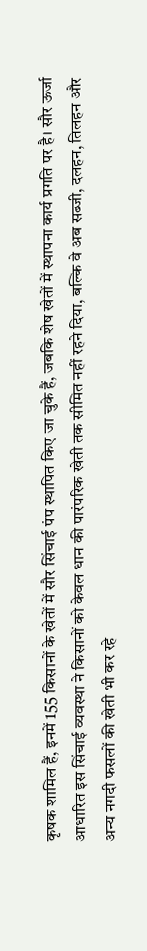कृषक शामिल हैं, इनमें 155 किसानों के खेतों में सौर सिंचाई पंप स्थापित किए जा चुके हैं, जबकि शेष खेतों में स्थापना कार्य प्रगति पर है। सौर ऊर्जा आधारित इस सिंचाई व्यवस्था ने किसानों को केवल धान की पारंपरिक खेती तक सीमित नहीं रहने दिया, बल्कि वे अब सब्जी, दलहन, तिलहन और अन्य नगदी फसलों की खेती भी कर रहे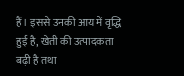हैं। इससे उनकी आय में वृद्धि हुई है, खेती की उत्पादकता बढ़ी है तथा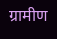ग्रामीण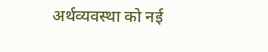अर्थव्यवस्था को नई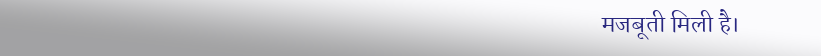मजबूती मिली है।